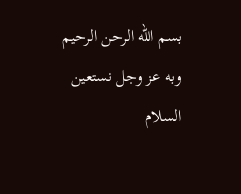بسم الله الرحن الرحيم
وبه عز وجل نستعين
السلام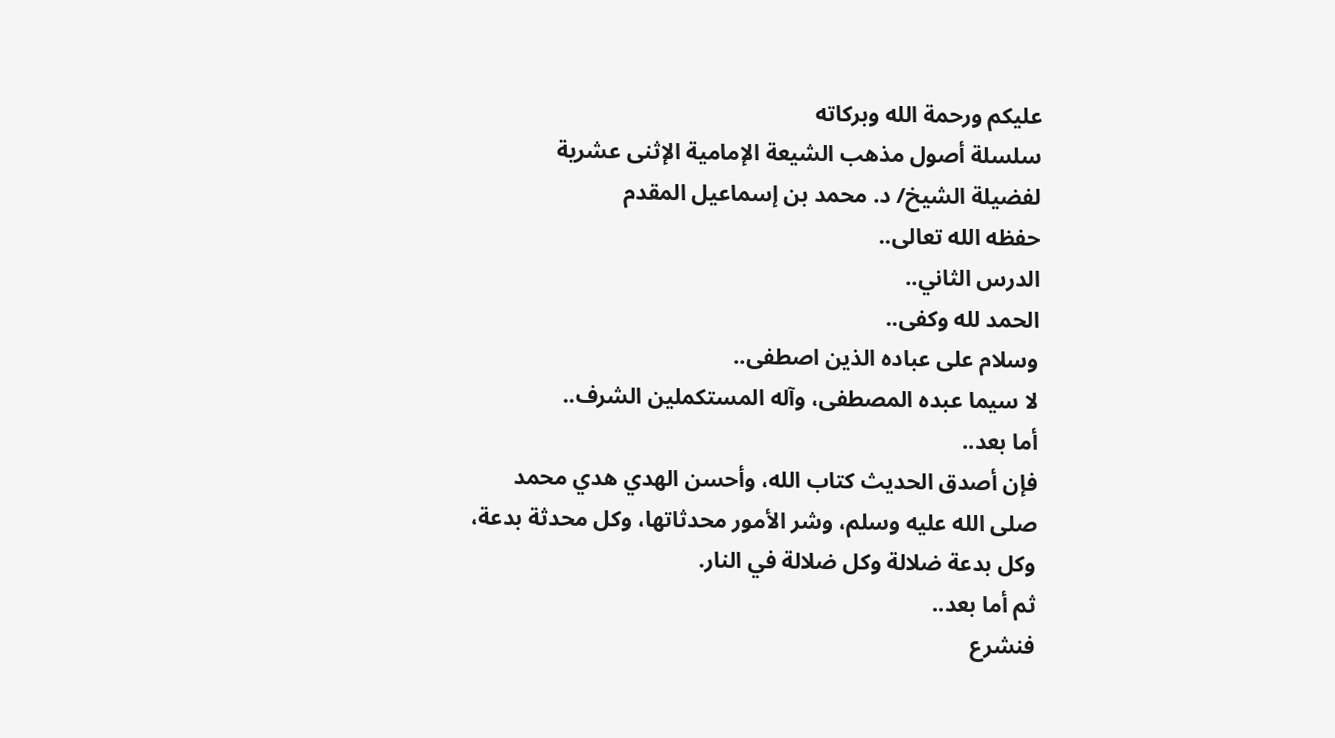عليكم ورحمة الله وبركاته
سلسلة أصول مذهب الشيعة الإمامية الإثنى عشرية
لفضيلة الشيخ/ د. محمد بن إسماعيل المقدم
حفظه الله تعالى..
الدرس الثاني..
الحمد لله وكفى..
وسلام على عباده الذين اصطفى..
لا سيما عبده المصطفى، وآله المستكملين الشرف..
أما بعد..
فإن أصدق الحديث كتاب الله، وأحسن الهدي هدي محمد صلى الله عليه وسلم، وشر الأمور محدثاتها، وكل محدثة بدعة، وكل بدعة ضلالة وكل ضلالة في النار.
ثم أما بعد..
فنشرع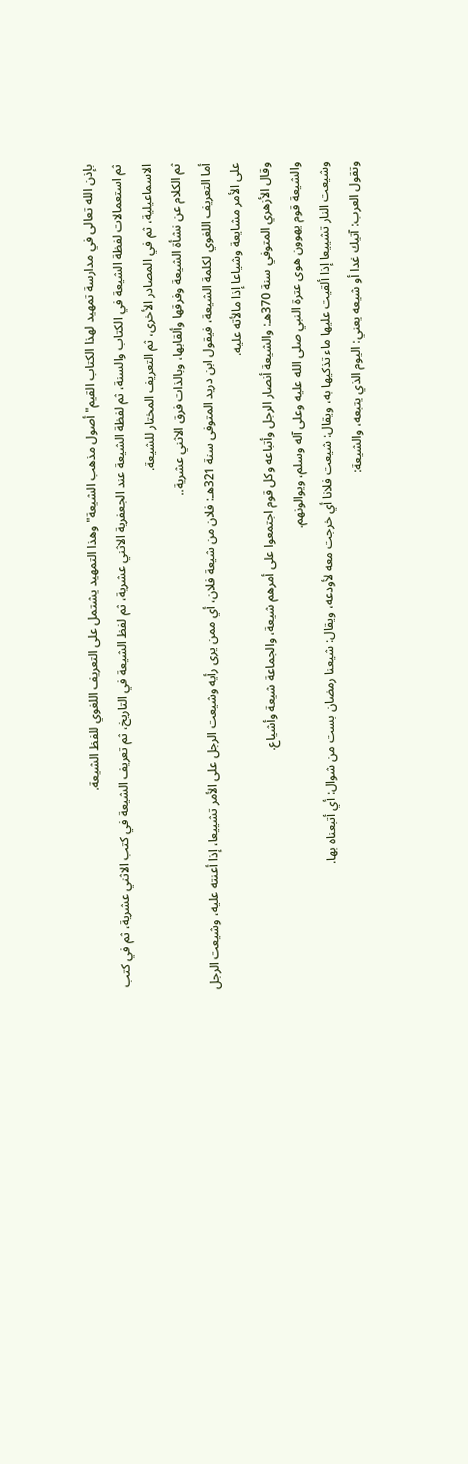بإذن الله تعالى في مدارسة تمهيد لهذا الكتاب القيم"أصول مذهب الشيعة"وهذا التمهيد يشتمل على التعريف اللغوي للفظ الشيعة.
ثم استعمالات لفظة الشيعة في الكتاب والسنة، ثم لفظة الشيعة عند الجعفرية الاثني عشرية، ثم لفظ الشيعة في التاريخ، ثم تعريف الشيعة في كتب الاثني عشرية، ثم في كتب الاسماعيلية، ثم في المصادر الأخرى، ثم التعريف المختار للشيعة.
ثم الكلام عن نشأة الشيعة وفرقها وألقابها، وبالذات فرق الاثني عشرية..
أما التعريف اللغوي لكلمة الشيعة، فيقول ابن دريد المتوفى سنة 321هـ: فلان من شيعة فلان، أي ممن يرى رأيه وشيعت الرجل على الأمر تشييعا، إذا أعنته عليه، وشيعت الرجل على الأمر مشايعة وشياعا إذا مالأته عليه.
وقال الأزهري المتوفي سنة 370هـ: والشيعة أنصار الرجل وأتباعه وكل قوم اجتمعوا على أمرهم شيعة، والجماعة شيعة وأشياع.
والشيعة قوم يهوون هوى عترة النبي صلى الله عليه وعلى آله وسلم، ويوالونهم.
وشيعت النار تشييعا إذا ألقيت عليها ماء تذكيها به، ويقال: شيعت فلانا أي خرجت معه لأودعه، ويقال: شيعنا رمضان بست من شوال: أي أتبعناه بها.
وتقول العرب: آتيك غدا أو شيعه يعني: اليوم الذي يتبعه، والشيعة: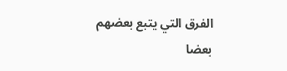الفرق التي يتبع بعضهم بعضا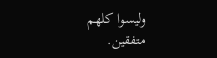وليسوا كلهم متفقين.